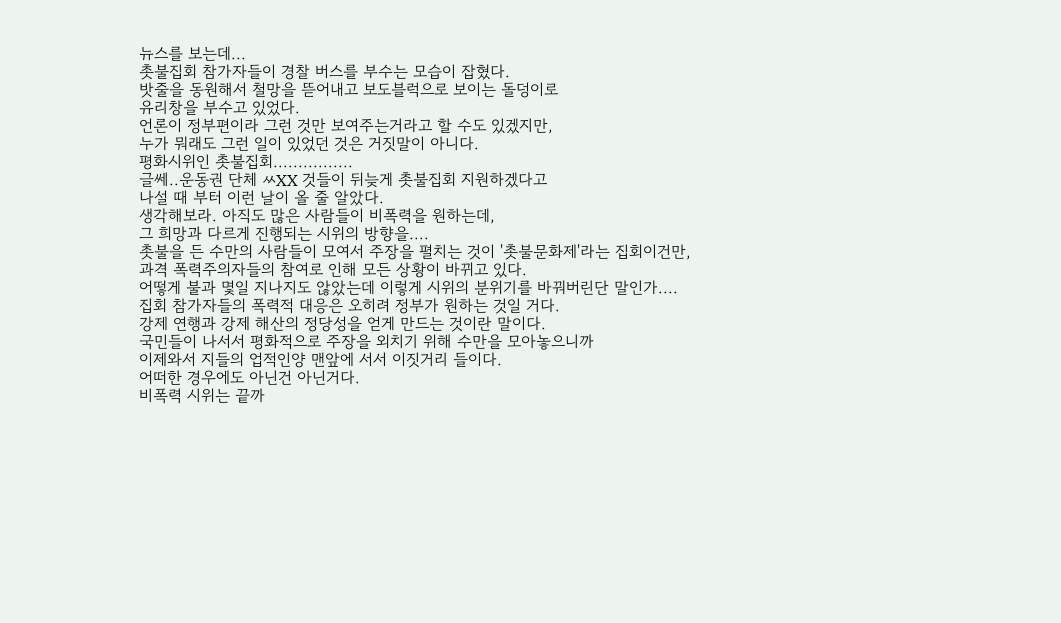뉴스를 보는데...
촛불집회 참가자들이 경찰 버스를 부수는 모습이 잡혔다.
밧줄을 동원해서 철망을 뜯어내고 보도블럭으로 보이는 돌덩이로
유리창을 부수고 있었다.
언론이 정부편이라 그런 것만 보여주는거라고 할 수도 있겠지만,
누가 뭐래도 그런 일이 있었던 것은 거짓말이 아니다.
평화시위인 촛불집회................
글쎄..운동권 단체 ㅆXX 것들이 뒤늦게 촛불집회 지원하겠다고
나설 때 부터 이런 날이 올 줄 알았다.
생각해보라. 아직도 많은 사람들이 비폭력을 원하는데,
그 희망과 다르게 진행되는 시위의 방향을....
촛불을 든 수만의 사람들이 모여서 주장을 펼치는 것이 '촛불문화제'라는 집회이건만,
과격 폭력주의자들의 참여로 인해 모든 상황이 바뀌고 있다.
어떻게 불과 몇일 지나지도 않았는데 이렇게 시위의 분위기를 바꿔버린단 말인가....
집회 참가자들의 폭력적 대응은 오히려 정부가 원하는 것일 거다.
강제 연행과 강제 해산의 정당성을 얻게 만드는 것이란 말이다.
국민들이 나서서 평화적으로 주장을 외치기 위해 수만을 모아놓으니까
이제와서 지들의 업적인양 맨앞에 서서 이짓거리 들이다.
어떠한 경우에도 아닌건 아닌거다.
비폭력 시위는 끝까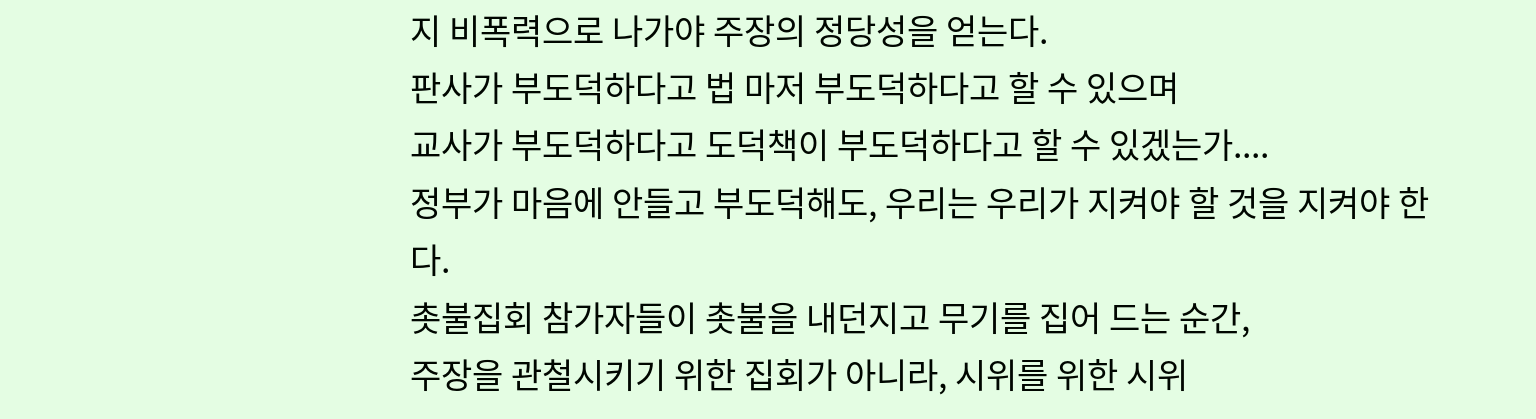지 비폭력으로 나가야 주장의 정당성을 얻는다.
판사가 부도덕하다고 법 마저 부도덕하다고 할 수 있으며
교사가 부도덕하다고 도덕책이 부도덕하다고 할 수 있겠는가....
정부가 마음에 안들고 부도덕해도, 우리는 우리가 지켜야 할 것을 지켜야 한다.
촛불집회 참가자들이 촛불을 내던지고 무기를 집어 드는 순간,
주장을 관철시키기 위한 집회가 아니라, 시위를 위한 시위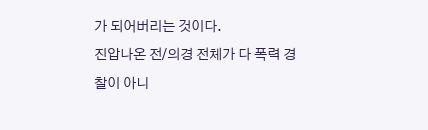가 되어버리는 것이다.
진압나온 전/의경 전체가 다 폭력 경찰이 아니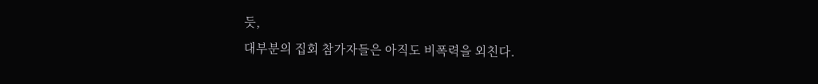듯,
대부분의 집회 참가자들은 아직도 비폭력을 외친다.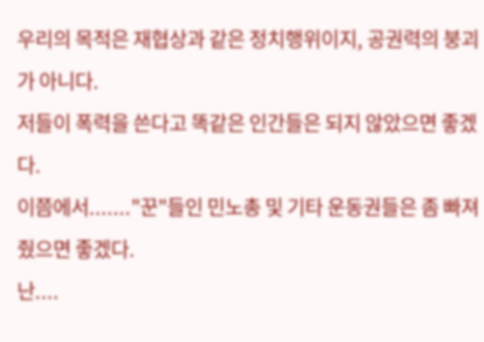우리의 목적은 재협상과 같은 정치행위이지, 공권력의 붕괴가 아니다.
저들이 폭력을 쓴다고 똑같은 인간들은 되지 않았으면 좋겠다.
이쯤에서......."꾼"들인 민노총 및 기타 운동권들은 좀 빠져줬으면 좋겠다.
난....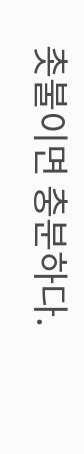촛불이면 충분하다.